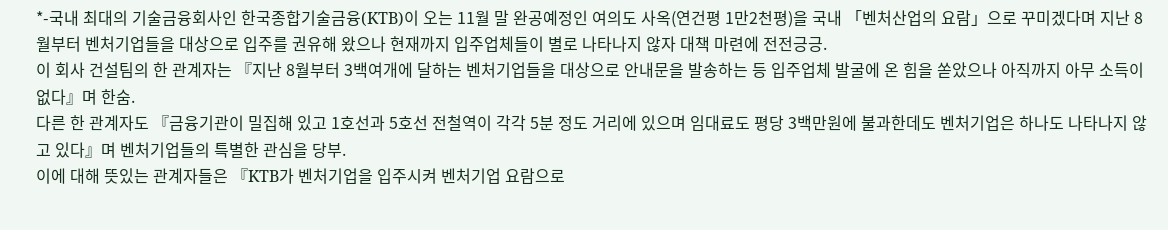*-국내 최대의 기술금융회사인 한국종합기술금융(KTB)이 오는 11월 말 완공예정인 여의도 사옥(연건평 1만2천평)을 국내 「벤처산업의 요람」으로 꾸미겠다며 지난 8월부터 벤처기업들을 대상으로 입주를 권유해 왔으나 현재까지 입주업체들이 별로 나타나지 않자 대책 마련에 전전긍긍.
이 회사 건설팀의 한 관계자는 『지난 8월부터 3백여개에 달하는 벤처기업들을 대상으로 안내문을 발송하는 등 입주업체 발굴에 온 힘을 쏟았으나 아직까지 아무 소득이 없다』며 한숨.
다른 한 관계자도 『금융기관이 밀집해 있고 1호선과 5호선 전철역이 각각 5분 정도 거리에 있으며 임대료도 평당 3백만원에 불과한데도 벤처기업은 하나도 나타나지 않고 있다』며 벤처기업들의 특별한 관심을 당부.
이에 대해 뜻있는 관계자들은 『KTB가 벤처기업을 입주시켜 벤처기업 요람으로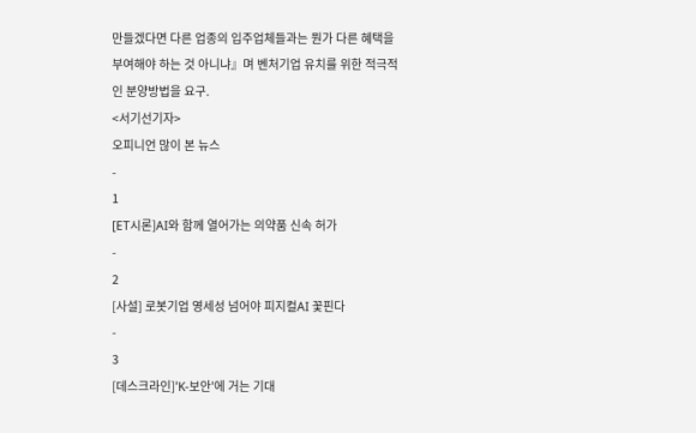만들겠다면 다른 업종의 입주업체들과는 뭔가 다른 혜택을 부여해야 하는 것 아니냐』며 벤처기업 유치를 위한 적극적인 분양방법을 요구.
<서기선기자>
오피니언 많이 본 뉴스
-
1
[ET시론]AI와 함께 열어가는 의약품 신속 허가
-
2
[사설] 로봇기업 영세성 넘어야 피지컬AI 꽃핀다
-
3
[데스크라인]'K-보안'에 거는 기대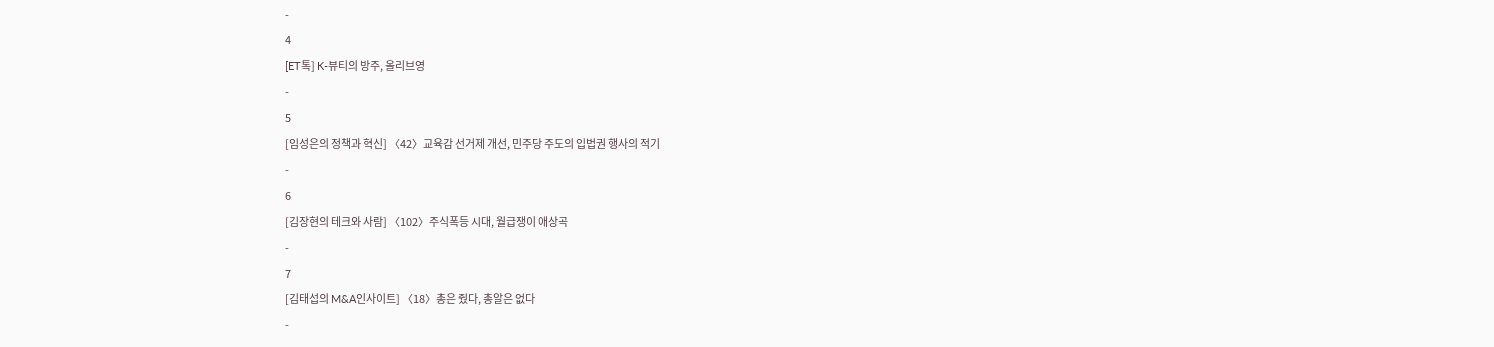-
4
[ET톡] K-뷰티의 방주, 올리브영
-
5
[임성은의 정책과 혁신] 〈42〉교육감 선거제 개선, 민주당 주도의 입법권 행사의 적기
-
6
[김장현의 테크와 사람] 〈102〉주식폭등 시대, 월급쟁이 애상곡
-
7
[김태섭의 M&A인사이트] 〈18〉총은 줬다, 총알은 없다
-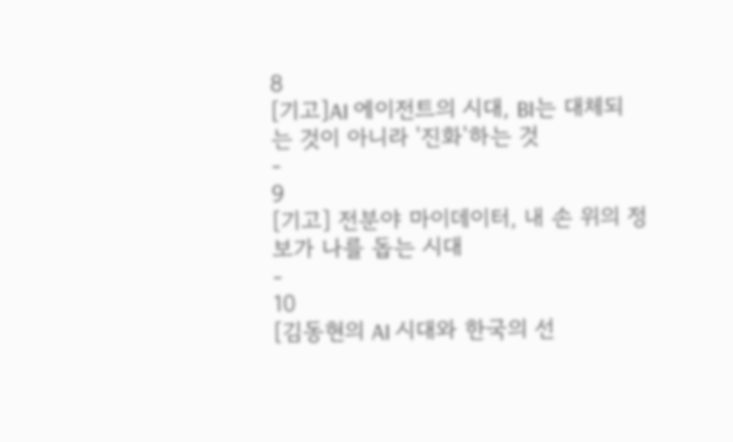8
[기고]AI 에이전트의 시대, BI는 대체되는 것이 아니라 '진화'하는 것
-
9
[기고] 전분야 마이데이터, 내 손 위의 정보가 나를 돕는 시대
-
10
[김동현의 AI 시대와 한국의 선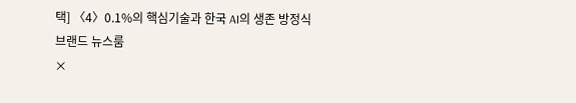택] 〈4〉0.1%의 핵심기술과 한국 AI의 생존 방정식
브랜드 뉴스룸
×